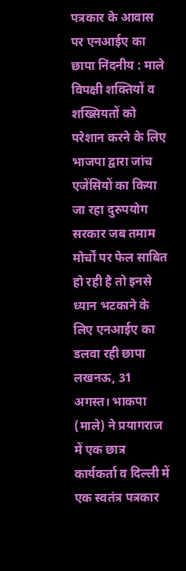पत्रकार के आवास पर एनआईए का छापा निंदनीय : माले
विपक्षी शक्तियों व शख्सियतों को परेशान करने के लिए भाजपा द्वारा जांच एजेंसियों का किया जा रहा दुरुपयोग
सरकार जब तमाम मोर्चों पर फेल साबित हो रही है तो इनसे ध्यान भटकाने के लिए एनआईए का डलवा रही छापा
लखनऊ, 31 अगस्त। भाकपा (माले) ने प्रयागराज में एक छात्र कार्यकर्ता व दिल्ली में एक स्वतंत्र पत्रकार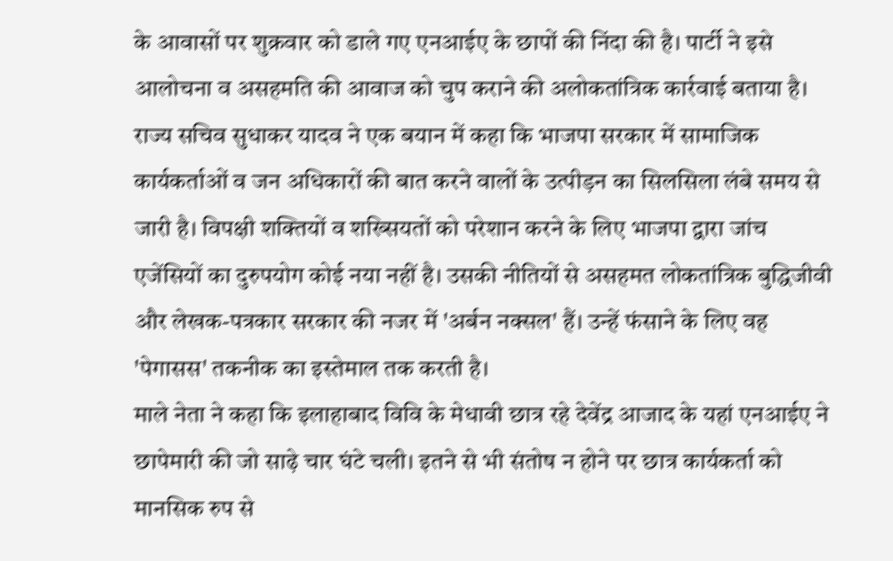के आवासों पर शुक्रवार को डाले गए एनआईए के छापों की निंदा की है। पार्टी ने इसे आलोचना व असहमति की आवाज को चुप कराने की अलोकतांत्रिक कार्रवाई बताया है।
राज्य सचिव सुधाकर यादव ने एक बयान में कहा कि भाजपा सरकार में सामाजिक कार्यकर्ताओं व जन अधिकारों की बात करने वालों के उत्पीड़न का सिलसिला लंबे समय से जारी है। विपक्षी शक्तियों व शख्सियतों को परेशान करने के लिए भाजपा द्वारा जांच एजेंसियों का दुरुपयोग कोई नया नहीं है। उसकी नीतियों से असहमत लोकतांत्रिक बुद्धिजीवी और लेखक-पत्रकार सरकार की नजर में 'अर्बन नक्सल' हैं। उन्हें फंसाने के लिए वह 'पेगासस' तकनीक का इस्तेमाल तक करती है।
माले नेता ने कहा कि इलाहाबाद विवि के मेधावी छात्र रहे देवेंद्र आजाद के यहां एनआईए ने छापेमारी की जो साढ़े चार घंटे चली। इतने से भी संतोष न होने पर छात्र कार्यकर्ता को मानसिक रुप से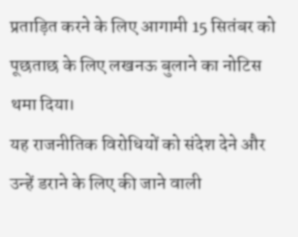प्रताड़ित करने के लिए आगामी 15 सितंबर को पूछताछ के लिए लखनऊ बुलाने का नोटिस थमा दिया।
यह राजनीतिक विरोधियों को संदेश देने और उन्हें डराने के लिए की जाने वाली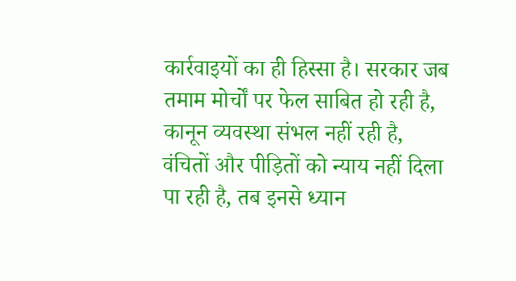कार्रवाइयों का ही हिस्सा है। सरकार जब तमाम मोर्चों पर फेल साबित हो रही है, कानून व्यवस्था संभल नहीं रही है, वंचितों और पीड़ितों को न्याय नहीं दिला पा रही है, तब इनसे ध्यान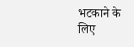भटकाने के लिए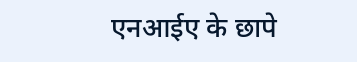एनआईए के छापे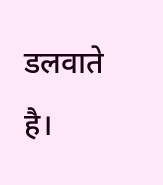डलवाते है।